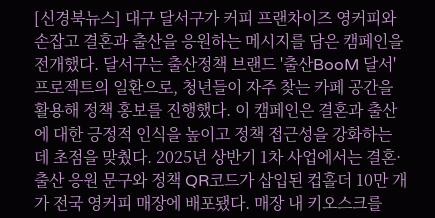[신경북뉴스] 대구 달서구가 커피 프랜차이즈 영커피와 손잡고 결혼과 출산을 응원하는 메시지를 담은 캠페인을 전개했다. 달서구는 출산정책 브랜드 '출산BooM 달서' 프로젝트의 일환으로, 청년들이 자주 찾는 카페 공간을 활용해 정책 홍보를 진행했다. 이 캠페인은 결혼과 출산에 대한 긍정적 인식을 높이고 정책 접근성을 강화하는 데 초점을 맞췄다. 2025년 상반기 1차 사업에서는 결혼·출산 응원 문구와 정책 QR코드가 삽입된 컵홀더 10만 개가 전국 영커피 매장에 배포됐다. 매장 내 키오스크를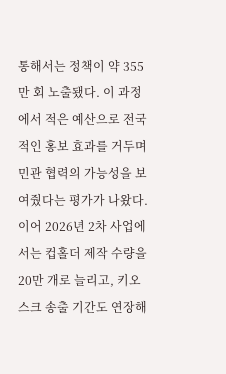통해서는 정책이 약 355만 회 노출됐다. 이 과정에서 적은 예산으로 전국적인 홍보 효과를 거두며 민관 협력의 가능성을 보여줬다는 평가가 나왔다. 이어 2026년 2차 사업에서는 컵홀더 제작 수량을 20만 개로 늘리고, 키오스크 송출 기간도 연장해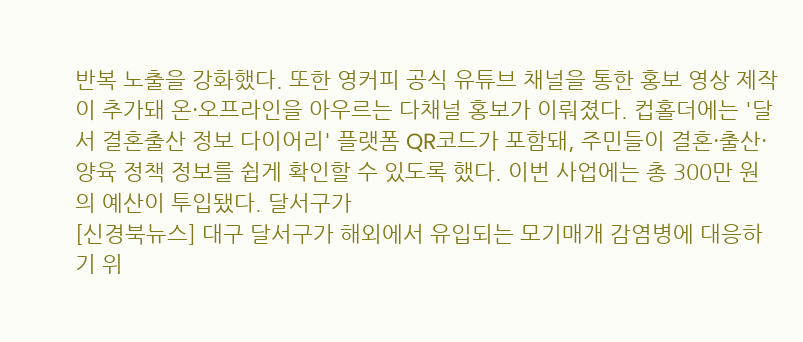반복 노출을 강화했다. 또한 영커피 공식 유튜브 채널을 통한 홍보 영상 제작이 추가돼 온·오프라인을 아우르는 다채널 홍보가 이뤄졌다. 컵홀더에는 '달서 결혼출산 정보 다이어리' 플랫폼 QR코드가 포함돼, 주민들이 결혼·출산·양육 정책 정보를 쉽게 확인할 수 있도록 했다. 이번 사업에는 총 300만 원의 예산이 투입됐다. 달서구가
[신경북뉴스] 대구 달서구가 해외에서 유입되는 모기매개 감염병에 대응하기 위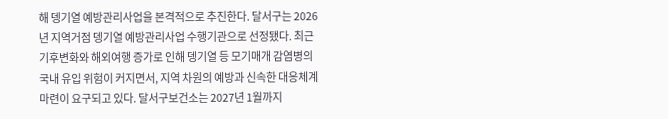해 뎅기열 예방관리사업을 본격적으로 추진한다. 달서구는 2026년 지역거점 뎅기열 예방관리사업 수행기관으로 선정됐다. 최근 기후변화와 해외여행 증가로 인해 뎅기열 등 모기매개 감염병의 국내 유입 위험이 커지면서, 지역 차원의 예방과 신속한 대응체계 마련이 요구되고 있다. 달서구보건소는 2027년 1월까지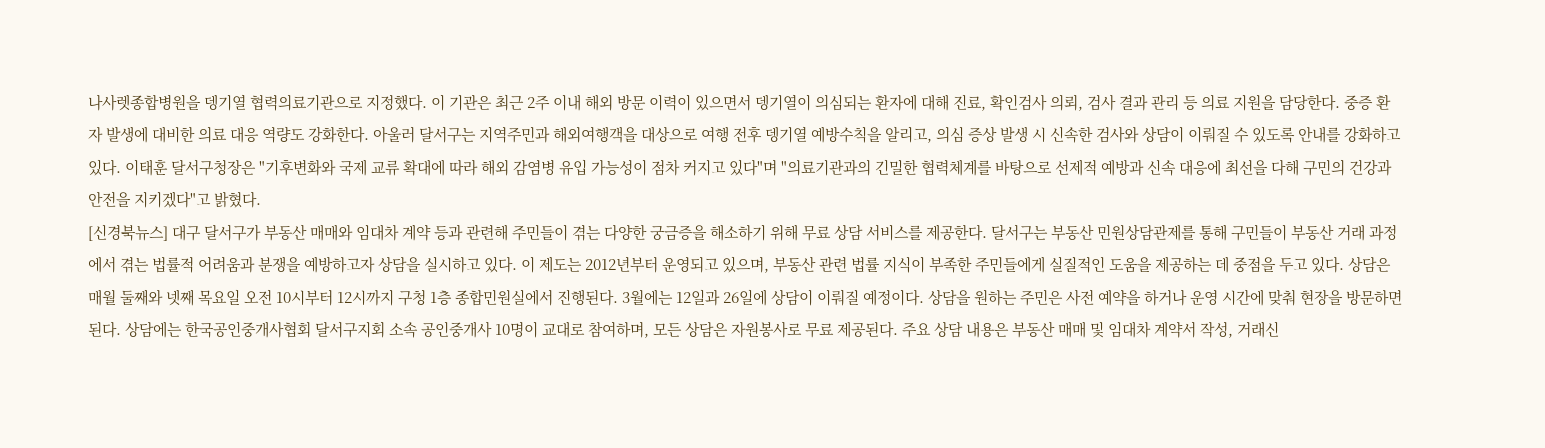나사렛종합병원을 뎅기열 협력의료기관으로 지정했다. 이 기관은 최근 2주 이내 해외 방문 이력이 있으면서 뎅기열이 의심되는 환자에 대해 진료, 확인검사 의뢰, 검사 결과 관리 등 의료 지원을 담당한다. 중증 환자 발생에 대비한 의료 대응 역량도 강화한다. 아울러 달서구는 지역주민과 해외여행객을 대상으로 여행 전후 뎅기열 예방수칙을 알리고, 의심 증상 발생 시 신속한 검사와 상담이 이뤄질 수 있도록 안내를 강화하고 있다. 이태훈 달서구청장은 "기후변화와 국제 교류 확대에 따라 해외 감염병 유입 가능성이 점차 커지고 있다"며 "의료기관과의 긴밀한 협력체계를 바탕으로 선제적 예방과 신속 대응에 최선을 다해 구민의 건강과 안전을 지키겠다"고 밝혔다.
[신경북뉴스] 대구 달서구가 부동산 매매와 임대차 계약 등과 관련해 주민들이 겪는 다양한 궁금증을 해소하기 위해 무료 상담 서비스를 제공한다. 달서구는 부동산 민원상담관제를 통해 구민들이 부동산 거래 과정에서 겪는 법률적 어려움과 분쟁을 예방하고자 상담을 실시하고 있다. 이 제도는 2012년부터 운영되고 있으며, 부동산 관련 법률 지식이 부족한 주민들에게 실질적인 도움을 제공하는 데 중점을 두고 있다. 상담은 매월 둘째와 넷째 목요일 오전 10시부터 12시까지 구청 1층 종합민원실에서 진행된다. 3월에는 12일과 26일에 상담이 이뤄질 예정이다. 상담을 원하는 주민은 사전 예약을 하거나 운영 시간에 맞춰 현장을 방문하면 된다. 상담에는 한국공인중개사협회 달서구지회 소속 공인중개사 10명이 교대로 참여하며, 모든 상담은 자원봉사로 무료 제공된다. 주요 상담 내용은 부동산 매매 및 임대차 계약서 작성, 거래신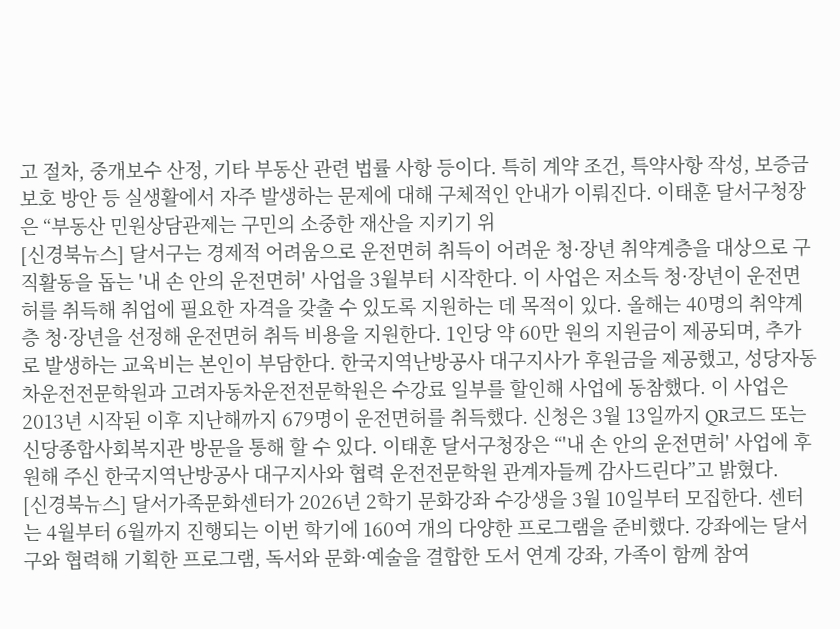고 절차, 중개보수 산정, 기타 부동산 관련 법률 사항 등이다. 특히 계약 조건, 특약사항 작성, 보증금 보호 방안 등 실생활에서 자주 발생하는 문제에 대해 구체적인 안내가 이뤄진다. 이태훈 달서구청장은 “부동산 민원상담관제는 구민의 소중한 재산을 지키기 위
[신경북뉴스] 달서구는 경제적 어려움으로 운전면허 취득이 어려운 청·장년 취약계층을 대상으로 구직활동을 돕는 '내 손 안의 운전면허' 사업을 3월부터 시작한다. 이 사업은 저소득 청·장년이 운전면허를 취득해 취업에 필요한 자격을 갖출 수 있도록 지원하는 데 목적이 있다. 올해는 40명의 취약계층 청·장년을 선정해 운전면허 취득 비용을 지원한다. 1인당 약 60만 원의 지원금이 제공되며, 추가로 발생하는 교육비는 본인이 부담한다. 한국지역난방공사 대구지사가 후원금을 제공했고, 성당자동차운전전문학원과 고려자동차운전전문학원은 수강료 일부를 할인해 사업에 동참했다. 이 사업은 2013년 시작된 이후 지난해까지 679명이 운전면허를 취득했다. 신청은 3월 13일까지 QR코드 또는 신당종합사회복지관 방문을 통해 할 수 있다. 이태훈 달서구청장은 “'내 손 안의 운전면허' 사업에 후원해 주신 한국지역난방공사 대구지사와 협력 운전전문학원 관계자들께 감사드린다”고 밝혔다.
[신경북뉴스] 달서가족문화센터가 2026년 2학기 문화강좌 수강생을 3월 10일부터 모집한다. 센터는 4월부터 6월까지 진행되는 이번 학기에 160여 개의 다양한 프로그램을 준비했다. 강좌에는 달서구와 협력해 기획한 프로그램, 독서와 문화·예술을 결합한 도서 연계 강좌, 가족이 함께 참여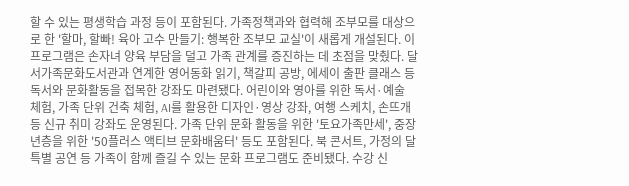할 수 있는 평생학습 과정 등이 포함된다. 가족정책과와 협력해 조부모를 대상으로 한 '할마, 할빠! 육아 고수 만들기: 행복한 조부모 교실'이 새롭게 개설된다. 이 프로그램은 손자녀 양육 부담을 덜고 가족 관계를 증진하는 데 초점을 맞췄다. 달서가족문화도서관과 연계한 영어동화 읽기, 책갈피 공방, 에세이 출판 클래스 등 독서와 문화활동을 접목한 강좌도 마련됐다. 어린이와 영아를 위한 독서·예술 체험, 가족 단위 건축 체험, AI를 활용한 디자인·영상 강좌, 여행 스케치, 손뜨개 등 신규 취미 강좌도 운영된다. 가족 단위 문화 활동을 위한 '토요가족만세', 중장년층을 위한 '50플러스 액티브 문화배움터' 등도 포함된다. 북 콘서트, 가정의 달 특별 공연 등 가족이 함께 즐길 수 있는 문화 프로그램도 준비됐다. 수강 신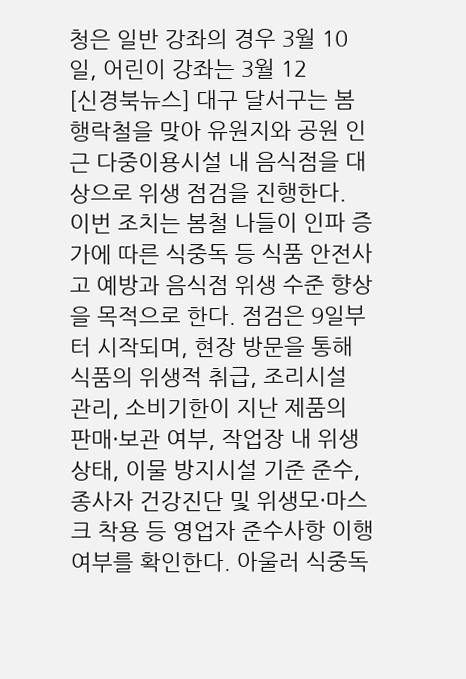청은 일반 강좌의 경우 3월 10일, 어린이 강좌는 3월 12
[신경북뉴스] 대구 달서구는 봄 행락철을 맞아 유원지와 공원 인근 다중이용시설 내 음식점을 대상으로 위생 점검을 진행한다. 이번 조치는 봄철 나들이 인파 증가에 따른 식중독 등 식품 안전사고 예방과 음식점 위생 수준 향상을 목적으로 한다. 점검은 9일부터 시작되며, 현장 방문을 통해 식품의 위생적 취급, 조리시설 관리, 소비기한이 지난 제품의 판매·보관 여부, 작업장 내 위생 상태, 이물 방지시설 기준 준수, 종사자 건강진단 및 위생모·마스크 착용 등 영업자 준수사항 이행 여부를 확인한다. 아울러 식중독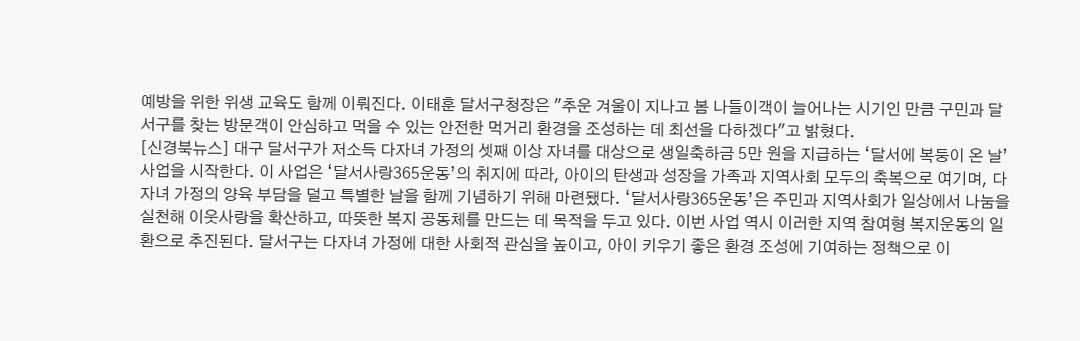예방을 위한 위생 교육도 함께 이뤄진다. 이태훈 달서구청장은 "추운 겨울이 지나고 봄 나들이객이 늘어나는 시기인 만큼 구민과 달서구를 찾는 방문객이 안심하고 먹을 수 있는 안전한 먹거리 환경을 조성하는 데 최선을 다하겠다"고 밝혔다.
[신경북뉴스] 대구 달서구가 저소득 다자녀 가정의 셋째 이상 자녀를 대상으로 생일축하금 5만 원을 지급하는 ‘달서에 복둥이 온 날’ 사업을 시작한다. 이 사업은 ‘달서사랑365운동’의 취지에 따라, 아이의 탄생과 성장을 가족과 지역사회 모두의 축복으로 여기며, 다자녀 가정의 양육 부담을 덜고 특별한 날을 함께 기념하기 위해 마련됐다. ‘달서사랑365운동’은 주민과 지역사회가 일상에서 나눔을 실천해 이웃사랑을 확산하고, 따뜻한 복지 공동체를 만드는 데 목적을 두고 있다. 이번 사업 역시 이러한 지역 참여형 복지운동의 일환으로 추진된다. 달서구는 다자녀 가정에 대한 사회적 관심을 높이고, 아이 키우기 좋은 환경 조성에 기여하는 정책으로 이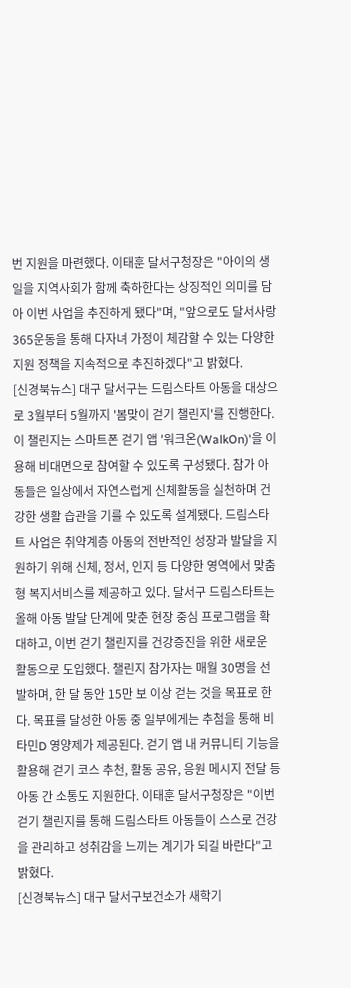번 지원을 마련했다. 이태훈 달서구청장은 "아이의 생일을 지역사회가 함께 축하한다는 상징적인 의미를 담아 이번 사업을 추진하게 됐다"며, "앞으로도 달서사랑365운동을 통해 다자녀 가정이 체감할 수 있는 다양한 지원 정책을 지속적으로 추진하겠다"고 밝혔다.
[신경북뉴스] 대구 달서구는 드림스타트 아동을 대상으로 3월부터 5월까지 '봄맞이 걷기 챌린지'를 진행한다. 이 챌린지는 스마트폰 걷기 앱 '워크온(WalkOn)'을 이용해 비대면으로 참여할 수 있도록 구성됐다. 참가 아동들은 일상에서 자연스럽게 신체활동을 실천하며 건강한 생활 습관을 기를 수 있도록 설계됐다. 드림스타트 사업은 취약계층 아동의 전반적인 성장과 발달을 지원하기 위해 신체, 정서, 인지 등 다양한 영역에서 맞춤형 복지서비스를 제공하고 있다. 달서구 드림스타트는 올해 아동 발달 단계에 맞춘 현장 중심 프로그램을 확대하고, 이번 걷기 챌린지를 건강증진을 위한 새로운 활동으로 도입했다. 챌린지 참가자는 매월 30명을 선발하며, 한 달 동안 15만 보 이상 걷는 것을 목표로 한다. 목표를 달성한 아동 중 일부에게는 추첨을 통해 비타민D 영양제가 제공된다. 걷기 앱 내 커뮤니티 기능을 활용해 걷기 코스 추천, 활동 공유, 응원 메시지 전달 등 아동 간 소통도 지원한다. 이태훈 달서구청장은 "이번 걷기 챌린지를 통해 드림스타트 아동들이 스스로 건강을 관리하고 성취감을 느끼는 계기가 되길 바란다"고 밝혔다.
[신경북뉴스] 대구 달서구보건소가 새학기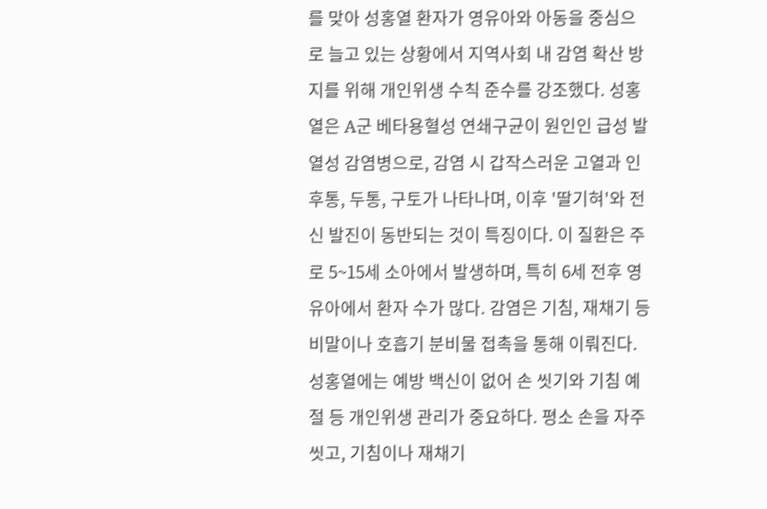를 맞아 성홍열 환자가 영유아와 아동을 중심으로 늘고 있는 상황에서 지역사회 내 감염 확산 방지를 위해 개인위생 수칙 준수를 강조했다. 성홍열은 A군 베타용혈성 연쇄구균이 원인인 급성 발열성 감염병으로, 감염 시 갑작스러운 고열과 인후통, 두통, 구토가 나타나며, 이후 '딸기혀'와 전신 발진이 동반되는 것이 특징이다. 이 질환은 주로 5~15세 소아에서 발생하며, 특히 6세 전후 영유아에서 환자 수가 많다. 감염은 기침, 재채기 등 비말이나 호흡기 분비물 접촉을 통해 이뤄진다. 성홍열에는 예방 백신이 없어 손 씻기와 기침 예절 등 개인위생 관리가 중요하다. 평소 손을 자주 씻고, 기침이나 재채기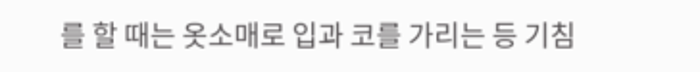를 할 때는 옷소매로 입과 코를 가리는 등 기침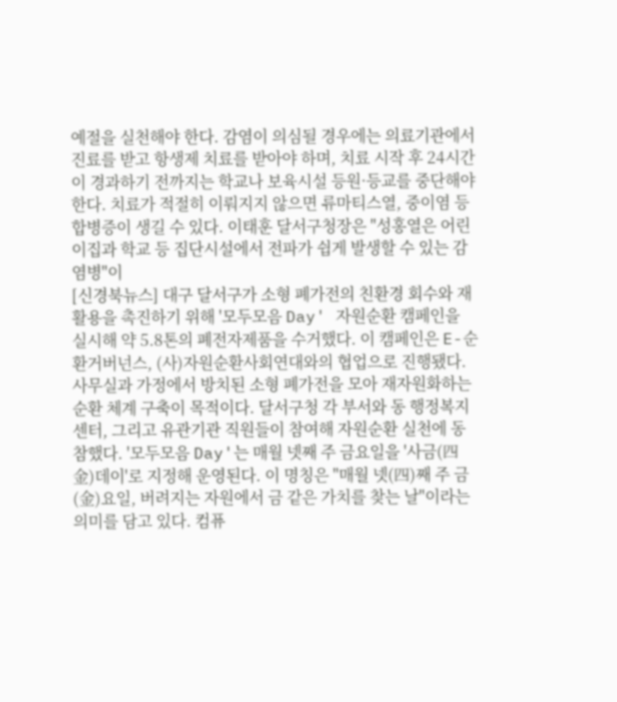예절을 실천해야 한다. 감염이 의심될 경우에는 의료기관에서 진료를 받고 항생제 치료를 받아야 하며, 치료 시작 후 24시간이 경과하기 전까지는 학교나 보육시설 등원·등교를 중단해야 한다. 치료가 적절히 이뤄지지 않으면 류마티스열, 중이염 등 합병증이 생길 수 있다. 이태훈 달서구청장은 "성홍열은 어린이집과 학교 등 집단시설에서 전파가 쉽게 발생할 수 있는 감염병"이
[신경북뉴스] 대구 달서구가 소형 폐가전의 친환경 회수와 재활용을 촉진하기 위해 '모두모음 Day' 자원순환 캠페인을 실시해 약 5.8톤의 폐전자제품을 수거했다. 이 캠페인은 E-순환거버넌스, (사)자원순환사회연대와의 협업으로 진행됐다. 사무실과 가정에서 방치된 소형 폐가전을 모아 재자원화하는 순환 체계 구축이 목적이다. 달서구청 각 부서와 동 행정복지센터, 그리고 유관기관 직원들이 참여해 자원순환 실천에 동참했다. '모두모음 Day'는 매월 넷째 주 금요일을 '사금(四金)데이'로 지정해 운영된다. 이 명칭은 "매월 넷(四)째 주 금(金)요일, 버려지는 자원에서 금 같은 가치를 찾는 날"이라는 의미를 담고 있다. 컴퓨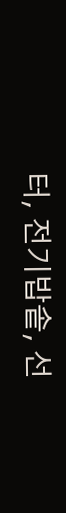터, 전기밥솥, 선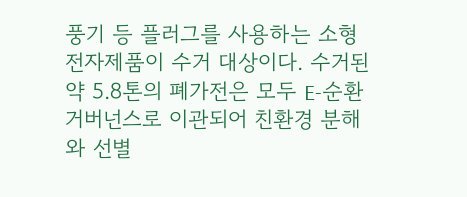풍기 등 플러그를 사용하는 소형 전자제품이 수거 대상이다. 수거된 약 5.8톤의 폐가전은 모두 E-순환거버넌스로 이관되어 친환경 분해와 선별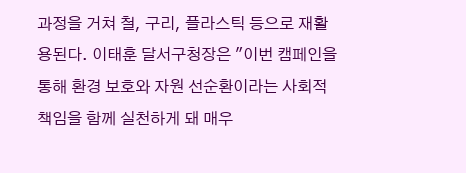과정을 거쳐 철, 구리, 플라스틱 등으로 재활용된다. 이태훈 달서구청장은 "이번 캠페인을 통해 환경 보호와 자원 선순환이라는 사회적 책임을 함께 실천하게 돼 매우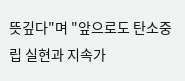뜻깊다"며 "앞으로도 탄소중립 실현과 지속가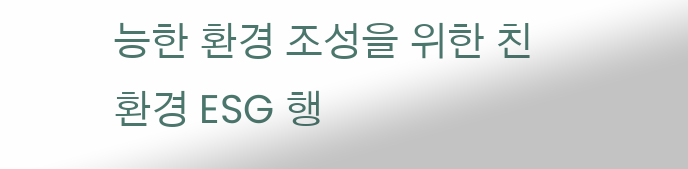능한 환경 조성을 위한 친환경 ESG 행